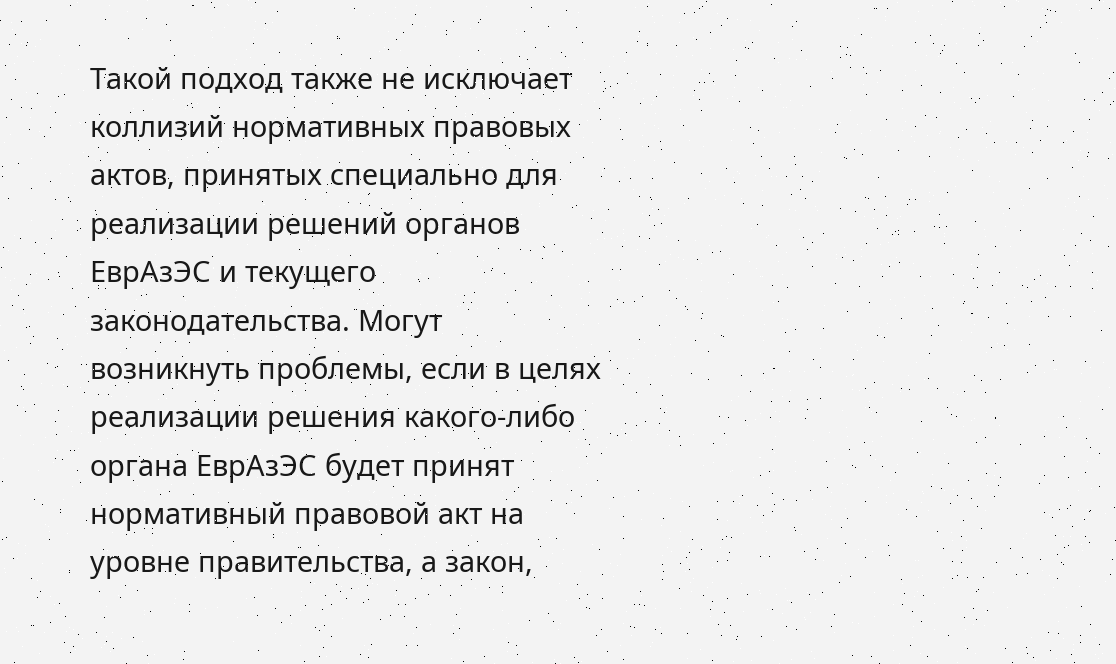Такой подход также не исключает коллизий нормативных правовых актов, принятых специально для реализации решений органов ЕврАзЭС и текущего законодательства. Могут возникнуть проблемы, если в целях реализации решения какого-либо органа ЕврАзЭС будет принят нормативный правовой акт на уровне правительства, а закон,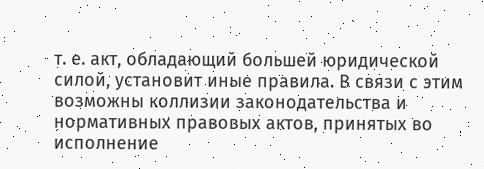т. е. акт, обладающий большей юридической силой, установит иные правила. В связи с этим возможны коллизии законодательства и нормативных правовых актов, принятых во исполнение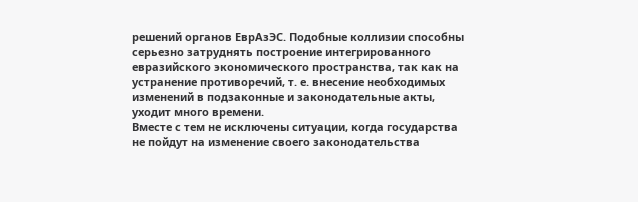решений органов ЕврАзЭС. Подобные коллизии способны серьезно затруднять построение интегрированного евразийского экономического пространства, так как на устранение противоречий, т. е. внесение необходимых изменений в подзаконные и законодательные акты, уходит много времени.
Вместе с тем не исключены ситуации, когда государства не пойдут на изменение своего законодательства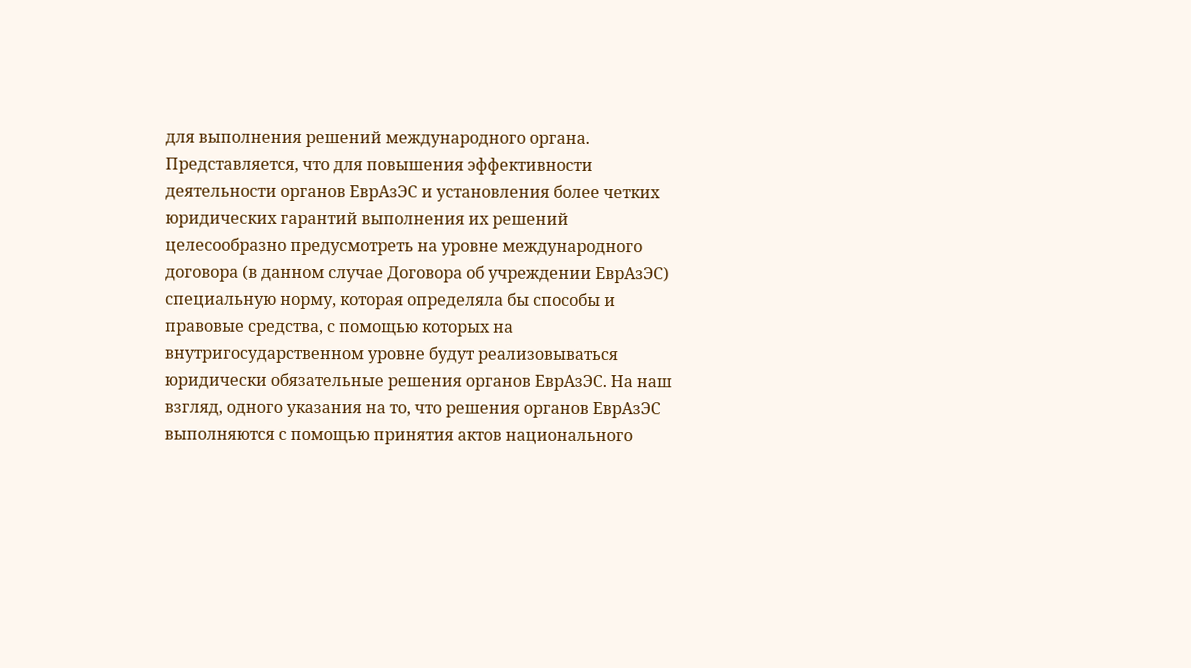для выполнения решений международного органа. Представляется, что для повышения эффективности деятельности органов ЕврАзЭС и установления более четких юридических гарантий выполнения их решений целесообразно предусмотреть на уровне международного договора (в данном случае Договора об учреждении ЕврАзЭС) специальную норму, которая определяла бы способы и правовые средства, с помощью которых на внутригосударственном уровне будут реализовываться юридически обязательные решения органов ЕврАзЭС. На наш взгляд, одного указания на то, что решения органов ЕврАзЭС выполняются с помощью принятия актов национального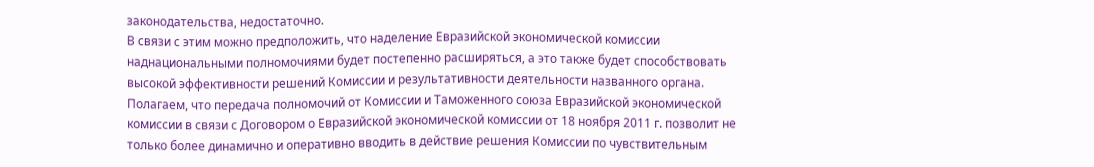законодательства, недостаточно.
В связи с этим можно предположить, что наделение Евразийской экономической комиссии наднациональными полномочиями будет постепенно расширяться, а это также будет способствовать высокой эффективности решений Комиссии и результативности деятельности названного органа.
Полагаем, что передача полномочий от Комиссии и Таможенного союза Евразийской экономической комиссии в связи с Договором о Евразийской экономической комиссии от 18 ноября 2011 г. позволит не только более динамично и оперативно вводить в действие решения Комиссии по чувствительным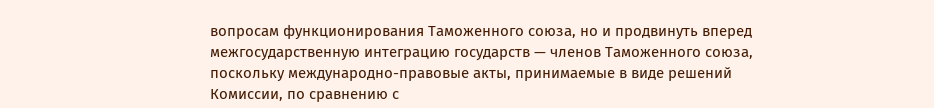вопросам функционирования Таможенного союза, но и продвинуть вперед межгосударственную интеграцию государств — членов Таможенного союза, поскольку международно-правовые акты, принимаемые в виде решений Комиссии, по сравнению с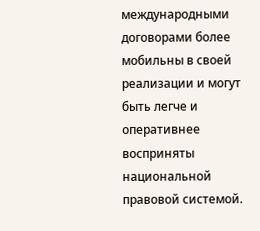международными договорами более мобильны в своей реализации и могут быть легче и оперативнее восприняты национальной правовой системой.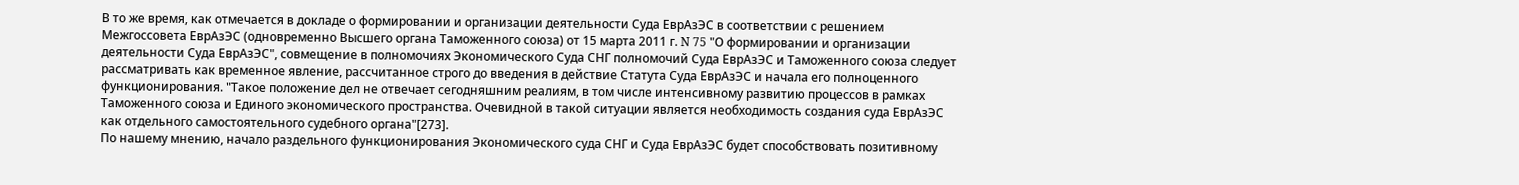В то же время, как отмечается в докладе о формировании и организации деятельности Суда ЕврАзЭС в соответствии с решением Межгоссовета ЕврАзЭС (одновременно Высшего органа Таможенного союза) от 15 марта 2011 г. N 75 "О формировании и организации деятельности Суда ЕврАзЭС", совмещение в полномочиях Экономического Суда СНГ полномочий Суда ЕврАзЭС и Таможенного союза следует рассматривать как временное явление, рассчитанное строго до введения в действие Статута Суда ЕврАзЭС и начала его полноценного функционирования. "Такое положение дел не отвечает сегодняшним реалиям, в том числе интенсивному развитию процессов в рамках Таможенного союза и Единого экономического пространства. Очевидной в такой ситуации является необходимость создания суда ЕврАзЭС как отдельного самостоятельного судебного органа"[273].
По нашему мнению, начало раздельного функционирования Экономического суда СНГ и Суда ЕврАзЭС будет способствовать позитивному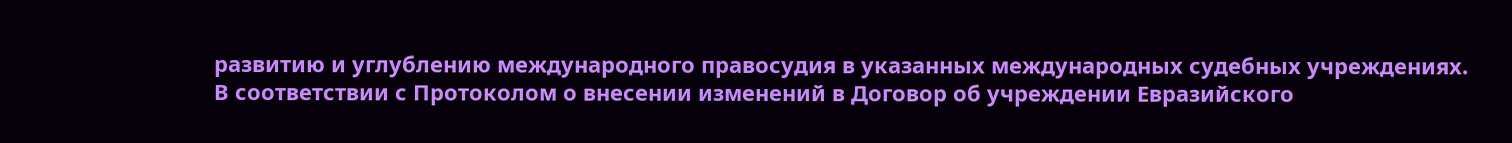развитию и углублению международного правосудия в указанных международных судебных учреждениях.
В соответствии с Протоколом о внесении изменений в Договор об учреждении Евразийского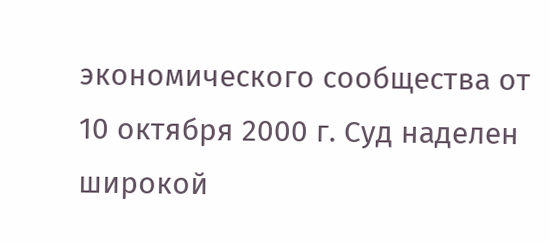экономического сообщества от 10 октября 2000 г. Суд наделен широкой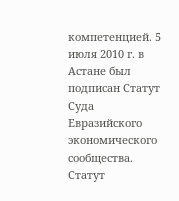компетенцией. 5 июля 2010 г. в Астане был подписан Статут Суда Евразийского экономического сообщества. Статут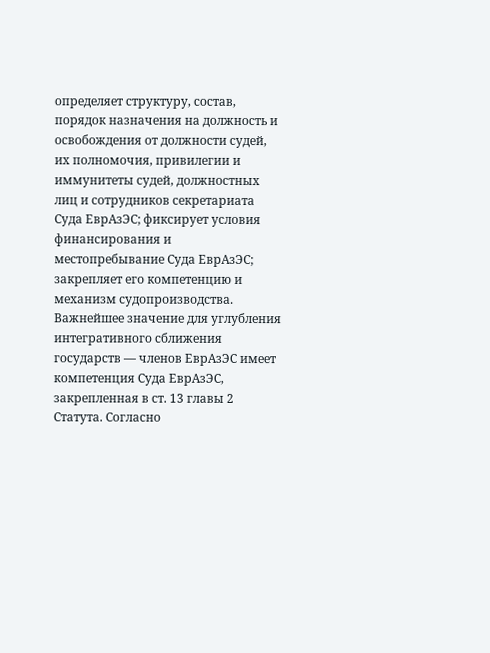определяет структуру, состав, порядок назначения на должность и освобождения от должности судей, их полномочия, привилегии и иммунитеты судей, должностных лиц и сотрудников секретариата Суда ЕврАзЭС; фиксирует условия финансирования и местопребывание Суда ЕврАзЭС; закрепляет его компетенцию и механизм судопроизводства.
Важнейшее значение для углубления интегративного сближения государств — членов ЕврАзЭС имеет компетенция Суда ЕврАзЭС, закрепленная в ст. 13 главы 2 Статута. Согласно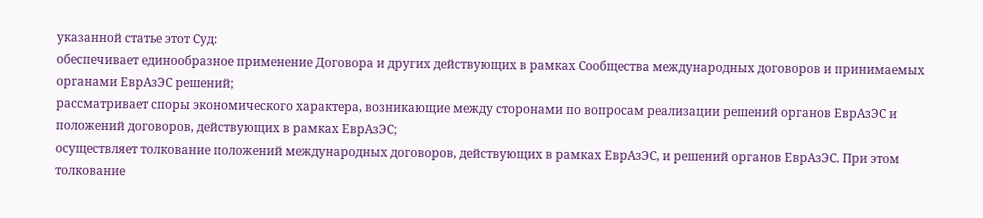указанной статье этот Суд:
обеспечивает единообразное применение Договора и других действующих в рамках Сообщества международных договоров и принимаемых органами ЕврАзЭС решений;
рассматривает споры экономического характера, возникающие между сторонами по вопросам реализации решений органов ЕврАзЭС и положений договоров, действующих в рамках ЕврАзЭС;
осуществляет толкование положений международных договоров, действующих в рамках ЕврАзЭС, и решений органов ЕврАзЭС. При этом толкование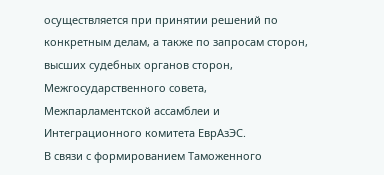осуществляется при принятии решений по конкретным делам, а также по запросам сторон, высших судебных органов сторон, Межгосударственного совета, Межпарламентской ассамблеи и Интеграционного комитета ЕврАзЭС.
В связи с формированием Таможенного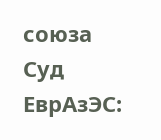союза Суд ЕврАзЭС: